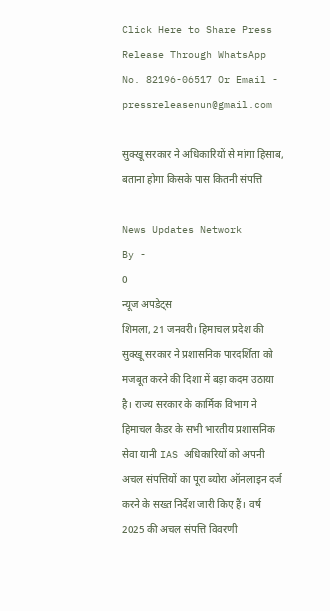Click Here to Share Press Release Through WhatsApp No. 82196-06517 Or Email - pressreleasenun@gmail.com

सुक्खू सरकार ने अधिकारियों से मांगा हिसाब, बताना होगा किसके पास कितनी संपत्ति

News Updates Network
By -
0
न्यूज अपडेट्स
शिमला, 21 जनवरी। हिमाचल प्रदेश की सुक्खू सरकार ने प्रशासनिक पारदर्शिता को मजबूत करने की दिशा में बड़ा कदम उठाया है। राज्य सरकार के कार्मिक विभाग ने हिमाचल कैडर के सभी भारतीय प्रशासनिक सेवा यानी IAS अधिकारियों को अपनी अचल संपत्तियों का पूरा ब्योरा ऑनलाइन दर्ज करने के सख्त निर्देश जारी किए हैं। वर्ष 2025 की अचल संपत्ति विवरणी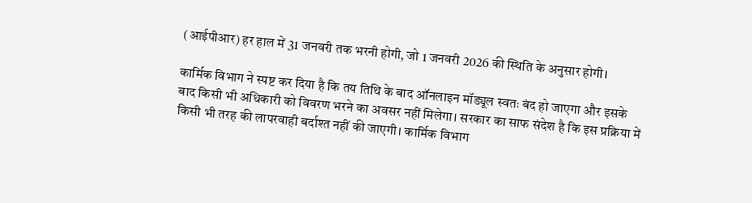(आईपीआर) हर हाल में 31 जनवरी तक भरनी होगी, जो 1 जनवरी 2026 की स्थिति के अनुसार होगी।

कार्मिक विभाग ने स्पष्ट कर दिया है कि तय तिथि के बाद ऑनलाइन मॉड्यूल स्वतः बंद हो जाएगा और इसके बाद किसी भी अधिकारी को विवरण भरने का अवसर नहीं मिलेगा। सरकार का साफ संदेश है कि इस प्रक्रिया में किसी भी तरह की लापरवाही बर्दाश्त नहीं की जाएगी। कार्मिक विभाग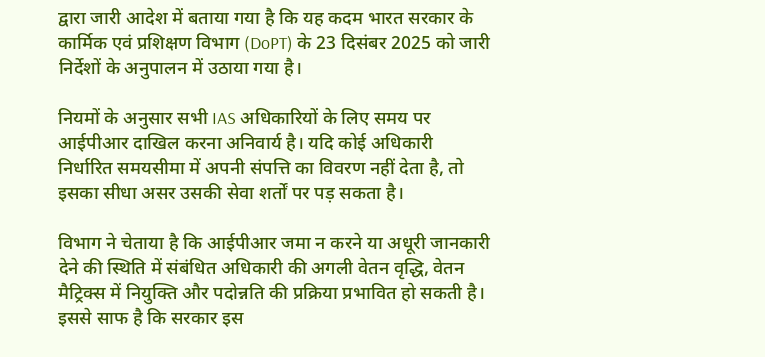द्वारा जारी आदेश में बताया गया है कि यह कदम भारत सरकार के कार्मिक एवं प्रशिक्षण विभाग (DoPT) के 23 दिसंबर 2025 को जारी निर्देशों के अनुपालन में उठाया गया है।

नियमों के अनुसार सभी IAS अधिकारियों के लिए समय पर आईपीआर दाखिल करना अनिवार्य है। यदि कोई अधिकारी निर्धारित समयसीमा में अपनी संपत्ति का विवरण नहीं देता है, तो इसका सीधा असर उसकी सेवा शर्तों पर पड़ सकता है।

विभाग ने चेताया है कि आईपीआर जमा न करने या अधूरी जानकारी देने की स्थिति में संबंधित अधिकारी की अगली वेतन वृद्धि, वेतन मैट्रिक्स में नियुक्ति और पदोन्नति की प्रक्रिया प्रभावित हो सकती है। इससे साफ है कि सरकार इस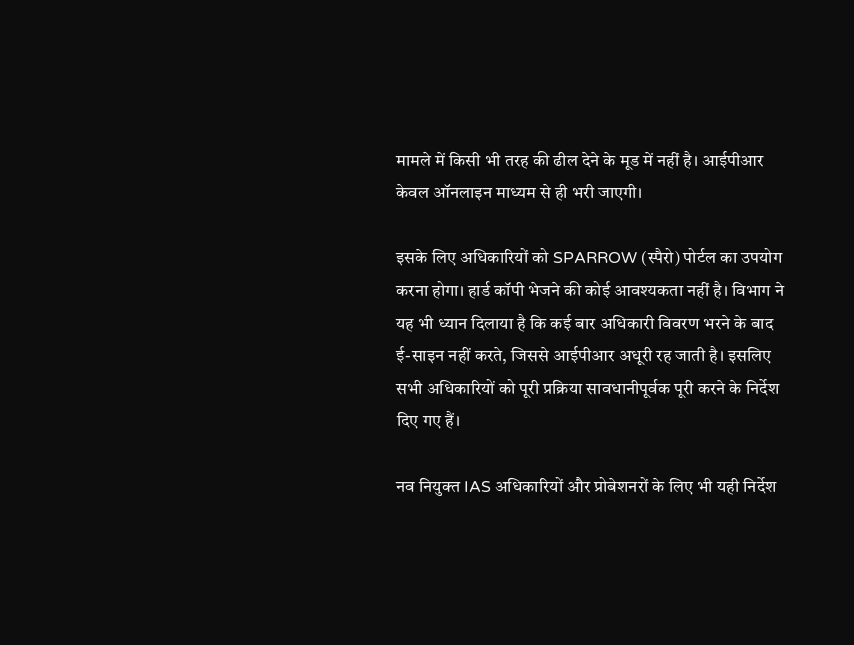मामले में किसी भी तरह की ढील देने के मूड में नहीं है। आईपीआर केवल ऑनलाइन माध्यम से ही भरी जाएगी।

इसके लिए अधिकारियों को SPARROW (स्पैरो) पोर्टल का उपयोग करना होगा। हार्ड कॉपी भेजने की कोई आवश्यकता नहीं है। विभाग ने यह भी ध्यान दिलाया है कि कई बार अधिकारी विवरण भरने के बाद ई-साइन नहीं करते, जिससे आईपीआर अधूरी रह जाती है। इसलिए सभी अधिकारियों को पूरी प्रक्रिया सावधानीपूर्वक पूरी करने के निर्देश दिए गए हैं।

नव नियुक्त IAS अधिकारियों और प्रोबेशनरों के लिए भी यही निर्देश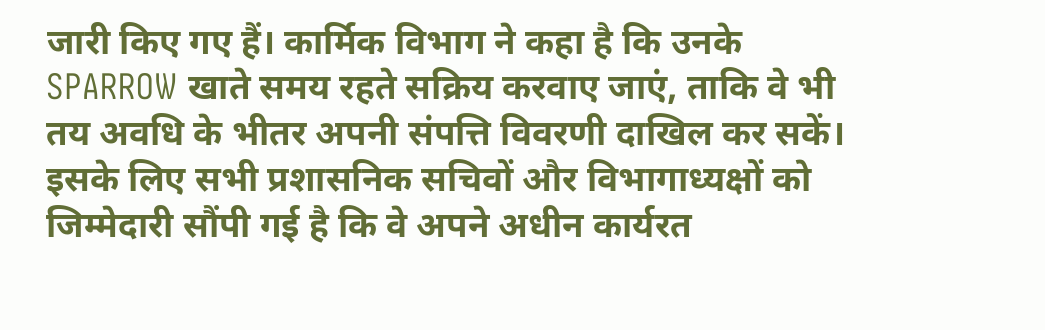जारी किए गए हैं। कार्मिक विभाग ने कहा है कि उनके SPARROW खाते समय रहते सक्रिय करवाए जाएं, ताकि वे भी तय अवधि के भीतर अपनी संपत्ति विवरणी दाखिल कर सकें। इसके लिए सभी प्रशासनिक सचिवों और विभागाध्यक्षों को जिम्मेदारी सौंपी गई है कि वे अपने अधीन कार्यरत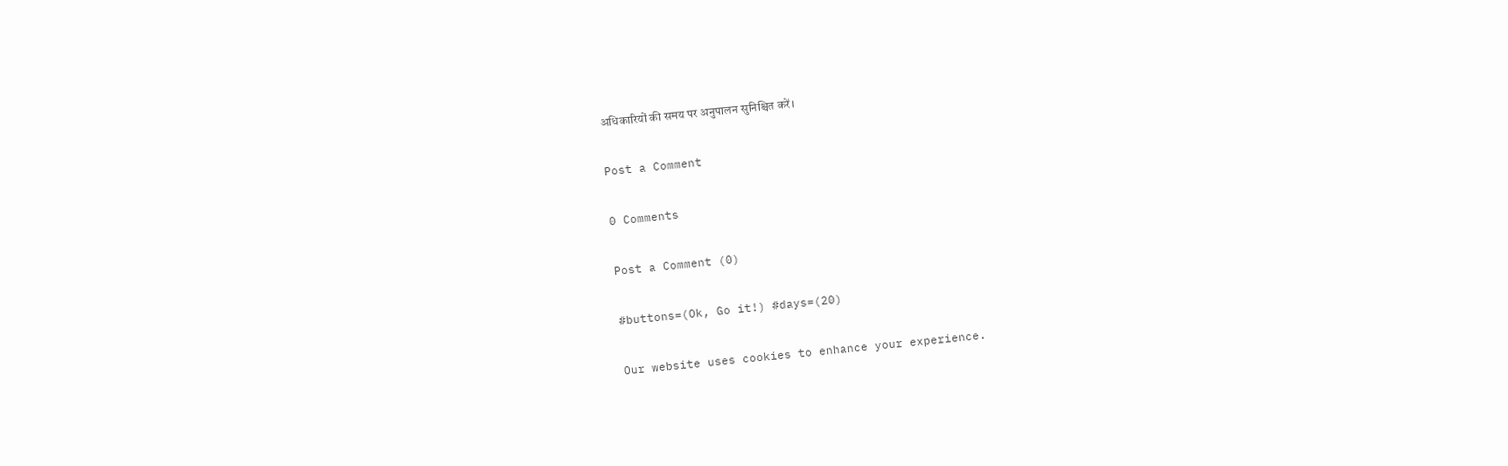अधिकारियों की समय पर अनुपालन सुनिश्चित करें।

Post a Comment

0 Comments

Post a Comment (0)

#buttons=(Ok, Go it!) #days=(20)

Our website uses cookies to enhance your experience.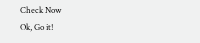Check Now
Ok, Go it!